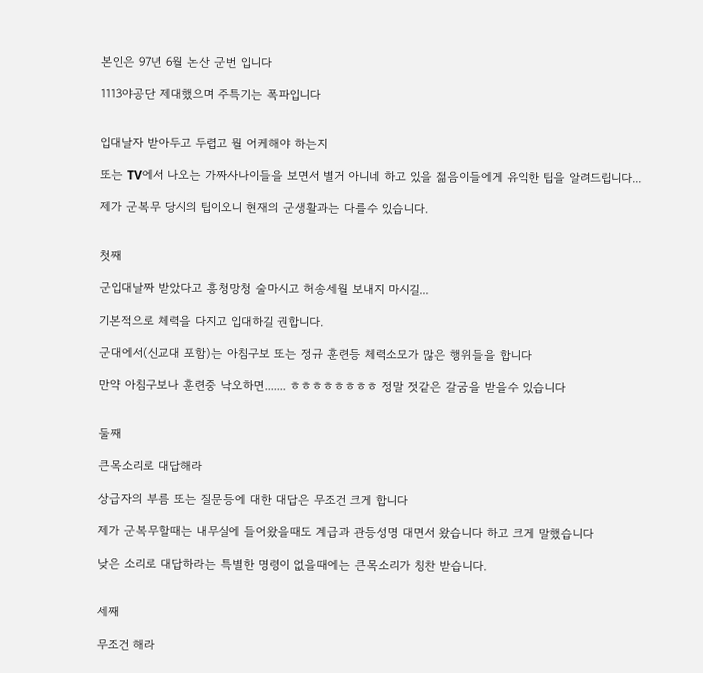본인은 97년 6월 논산 군번 입니다

1113야공단 제대했으며 주특기는 폭파입니다


입대날자 받아두고 두렵고 뭘 어케해야 하는지

또는 TV에서 나오는 가짜사나이들을 보면서 별거 아니네 하고 있을 젊음이들에게 유익한 팁을 알려드립니다...

제가 군복무 당시의 팁이오니 현재의 군생활과는 다를수 있습니다.


첫째

군입대날짜 받았다고 흥청망청 술마시고 허송세월 보내지 마시길...

기본적으로 체력을 다지고 입대하길 권합니다.

군대에서(신교대 포함)는 아침구보 또는 정규 훈련등 체력소모가 많은 행위들을 합니다

만약 아침구보나 훈련중 낙오하면....... ㅎㅎㅎㅎㅎㅎㅎㅎ 정말 젓같은 갈굼을 받을수 있습니다


둘째

큰목소리로 대답해라

상급자의 부름 또는 질문등에 대한 대답은 무조건 크게 합니다

제가 군복무할때는 내무실에 들어왔을때도 계급과 관등성명 대면서 왔습니다 하고 크게 말했습니다

낮은 소리로 대답하라는 특별한 명령이 없을때에는 큰목소리가 칭찬 받습니다.


세째

무조건 해라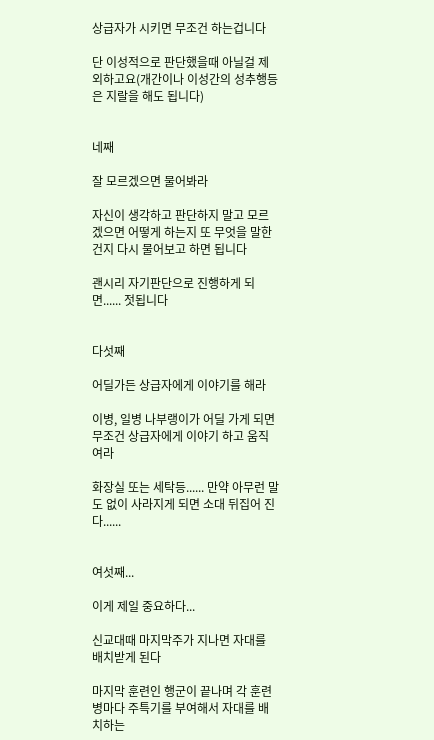상급자가 시키면 무조건 하는겁니다

단 이성적으로 판단했을때 아닐걸 제외하고요(개간이나 이성간의 성추행등은 지랄을 해도 됩니다)


네째

잘 모르겠으면 물어봐라

자신이 생각하고 판단하지 말고 모르겠으면 어떻게 하는지 또 무엇을 말한건지 다시 물어보고 하면 됩니다

괜시리 자기판단으로 진행하게 되면...... 젓됩니다


다섯째

어딜가든 상급자에게 이야기를 해라

이병, 일병 나부랭이가 어딜 가게 되면 무조건 상급자에게 이야기 하고 움직여라

화장실 또는 세탁등...... 만약 아무런 말도 없이 사라지게 되면 소대 뒤집어 진다......


여섯째...

이게 제일 중요하다...

신교대때 마지막주가 지나면 자대를 배치받게 된다

마지막 훈련인 행군이 끝나며 각 훈련병마다 주특기를 부여해서 자대를 배치하는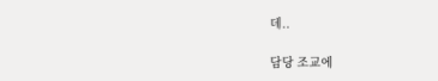데..

담당 조교에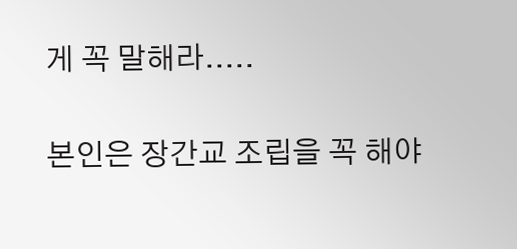게 꼭 말해라.....

본인은 장간교 조립을 꼭 해야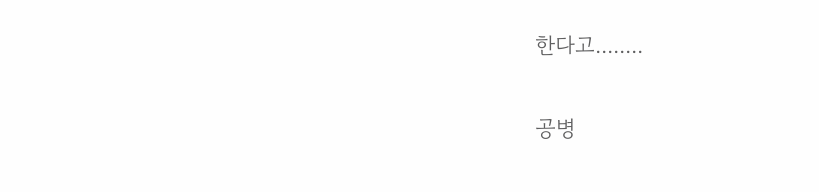한다고........

공병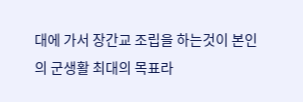대에 가서 장간교 조립을 하는것이 본인의 군생활 최대의 목표라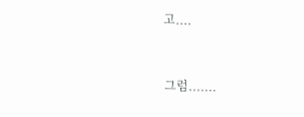고....


그럼.......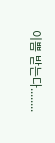이쁨 받는다........